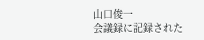山口俊一
会議録に記録された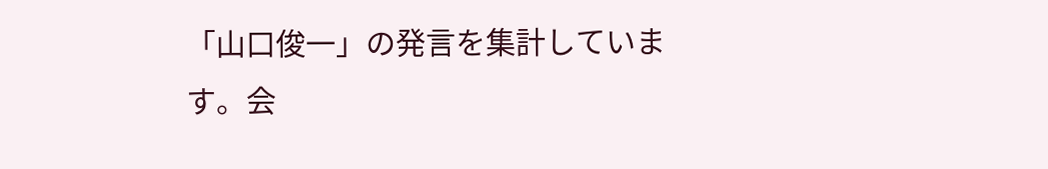「山口俊一」の発言を集計しています。会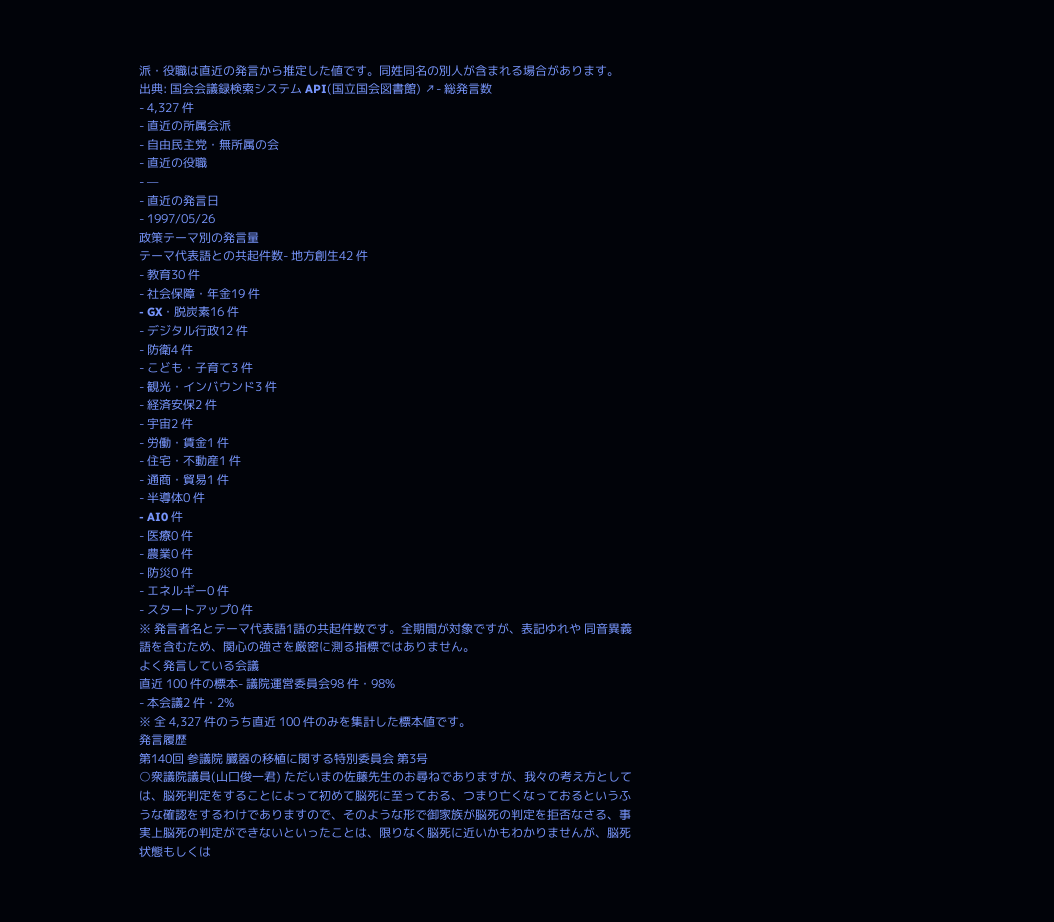派・役職は直近の発言から推定した値です。同姓同名の別人が含まれる場合があります。
出典: 国会会議録検索システム API(国立国会図書館) ↗- 総発言数
- 4,327 件
- 直近の所属会派
- 自由民主党・無所属の会
- 直近の役職
- —
- 直近の発言日
- 1997/05/26
政策テーマ別の発言量
テーマ代表語との共起件数- 地方創生42 件
- 教育30 件
- 社会保障・年金19 件
- GX・脱炭素16 件
- デジタル行政12 件
- 防衛4 件
- こども・子育て3 件
- 観光・インバウンド3 件
- 経済安保2 件
- 宇宙2 件
- 労働・賃金1 件
- 住宅・不動産1 件
- 通商・貿易1 件
- 半導体0 件
- AI0 件
- 医療0 件
- 農業0 件
- 防災0 件
- エネルギー0 件
- スタートアップ0 件
※ 発言者名とテーマ代表語1語の共起件数です。全期間が対象ですが、表記ゆれや 同音異義語を含むため、関心の強さを厳密に測る指標ではありません。
よく発言している会議
直近 100 件の標本- 議院運営委員会98 件・98%
- 本会議2 件・2%
※ 全 4,327 件のうち直近 100 件のみを集計した標本値です。
発言履歴
第140回 参議院 臓器の移植に関する特別委員会 第3号
○衆議院議員(山口俊一君) ただいまの佐藤先生のお尋ねでありますが、我々の考え方としては、脳死判定をすることによって初めて脳死に至っておる、つまり亡くなっておるというふうな確認をするわけでありますので、そのような形で御家族が脳死の判定を拒否なさる、事実上脳死の判定ができないといったことは、限りなく脳死に近いかもわかりませんが、脳死状態もしくは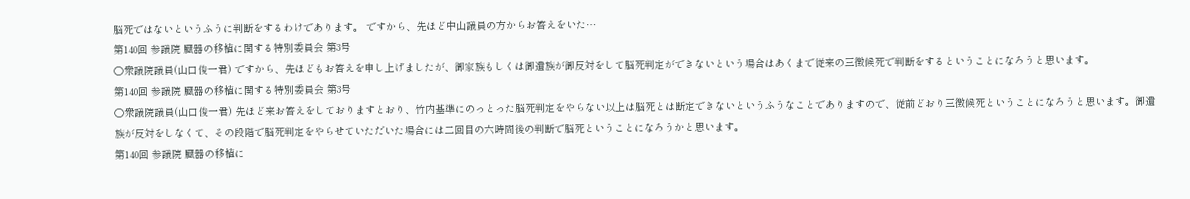脳死ではないというふうに判断をするわけであります。 ですから、先ほど中山議員の方からお答えをいた…
第140回 参議院 臓器の移植に関する特別委員会 第3号
○衆議院議員(山口俊一君) ですから、先ほどもお答えを申し上げましたが、御家族もしくは御遺族が御反対をして脳死判定ができないという場合はあくまで従来の三徴候死で判断をするということになろうと思います。
第140回 参議院 臓器の移植に関する特別委員会 第3号
○衆議院議員(山口俊一君) 先ほど来お答えをしておりますとおり、竹内基準にのっとった脳死判定をやらない以上は脳死とは断定できないというふうなことでありますので、従前どおり三徴候死ということになろうと思います。御遺族が反対をしなくて、その段階で脳死判定をやらせていただいた場合には二回目の六時間後の判断で脳死ということになろうかと思います。
第140回 参議院 臓器の移植に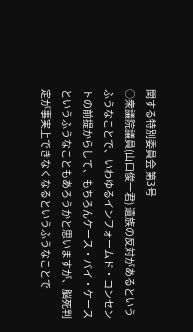関する特別委員会 第3号
○衆議院議員(山口俊一君) 遺族の反対があるというふうなことで、いわゆるインフォームド・コンセントの前提からして、もちろんケース・バイ・ケースというふうなこともあろうかと思いますが、脳死判定が事実上できなくなるというふうなことで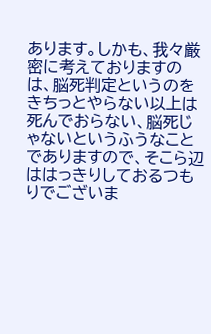あります。しかも、我々厳密に考えておりますのは、脳死判定というのをきちっとやらない以上は死んでおらない、脳死じゃないというふうなことでありますので、そこら辺ははっきりしておるつもりでございま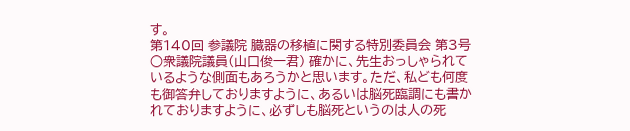す。
第140回 参議院 臓器の移植に関する特別委員会 第3号
○衆議院議員(山口俊一君) 確かに、先生おっしゃられているような側面もあろうかと思います。ただ、私ども何度も御答弁しておりますように、あるいは脳死臨調にも書かれておりますように、必ずしも脳死というのは人の死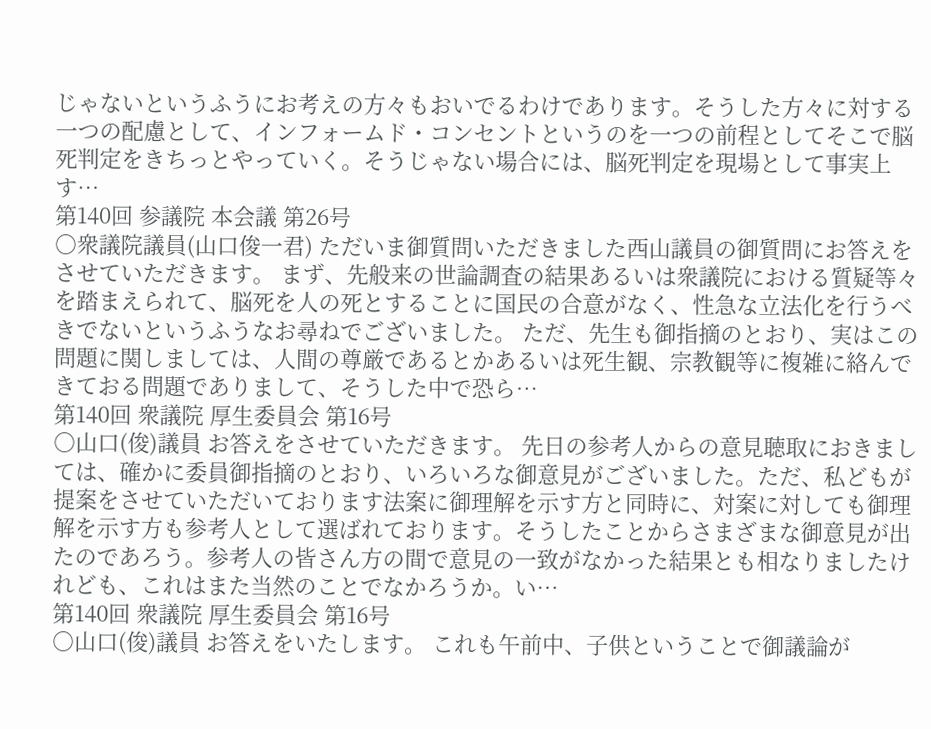じゃないというふうにお考えの方々もおいでるわけであります。そうした方々に対する一つの配慮として、インフォームド・コンセントというのを一つの前程としてそこで脳死判定をきちっとやっていく。そうじゃない場合には、脳死判定を現場として事実上す…
第140回 参議院 本会議 第26号
○衆議院議員(山口俊一君) ただいま御質問いただきました西山議員の御質問にお答えをさせていただきます。 まず、先般来の世論調査の結果あるいは衆議院における質疑等々を踏まえられて、脳死を人の死とすることに国民の合意がなく、性急な立法化を行うべきでないというふうなお尋ねでございました。 ただ、先生も御指摘のとおり、実はこの問題に関しましては、人間の尊厳であるとかあるいは死生観、宗教観等に複雑に絡んできておる問題でありまして、そうした中で恐ら…
第140回 衆議院 厚生委員会 第16号
○山口(俊)議員 お答えをさせていただきます。 先日の参考人からの意見聴取におきましては、確かに委員御指摘のとおり、いろいろな御意見がございました。ただ、私どもが提案をさせていただいております法案に御理解を示す方と同時に、対案に対しても御理解を示す方も参考人として選ばれております。そうしたことからさまざまな御意見が出たのであろう。参考人の皆さん方の間で意見の一致がなかった結果とも相なりましたけれども、これはまた当然のことでなかろうか。い…
第140回 衆議院 厚生委員会 第16号
○山口(俊)議員 お答えをいたします。 これも午前中、子供ということで御議論が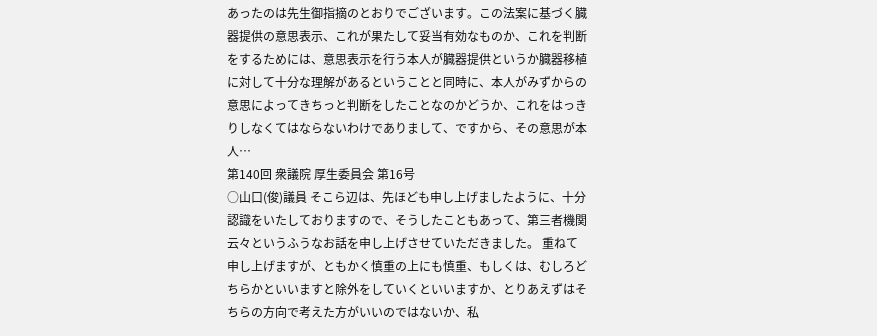あったのは先生御指摘のとおりでございます。この法案に基づく臓器提供の意思表示、これが果たして妥当有効なものか、これを判断をするためには、意思表示を行う本人が臓器提供というか臓器移植に対して十分な理解があるということと同時に、本人がみずからの意思によってきちっと判断をしたことなのかどうか、これをはっきりしなくてはならないわけでありまして、ですから、その意思が本人…
第140回 衆議院 厚生委員会 第16号
○山口(俊)議員 そこら辺は、先ほども申し上げましたように、十分認識をいたしておりますので、そうしたこともあって、第三者機関云々というふうなお話を申し上げさせていただきました。 重ねて申し上げますが、ともかく慎重の上にも慎重、もしくは、むしろどちらかといいますと除外をしていくといいますか、とりあえずはそちらの方向で考えた方がいいのではないか、私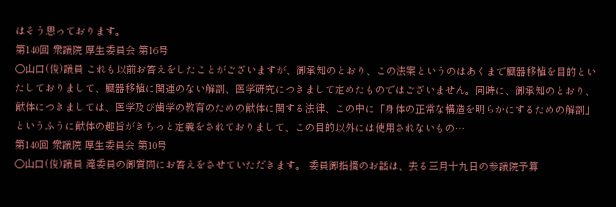はそう思っております。
第140回 衆議院 厚生委員会 第16号
○山口(俊)議員 これも以前お答えをしたことがございますが、御承知のとおり、この法案というのはあくまで臓器移植を目的といたしておりまして、臓器移植に関連のない解剖、医学研究につきまして定めたものではございません。同時に、御承知のとおり、献体につきましては、医学及び歯学の教育のための献体に関する法律、この中に「身体の正常な構造を明らかにするための解剖」というふうに献体の趣旨がきちっと定義をされておりまして、この目的以外には使用されないもの…
第140回 衆議院 厚生委員会 第10号
○山口(俊)議員 滝委員の御質問にお答えをさせていただきます。 委員御指摘のお話は、去る三月十九日の参議院予算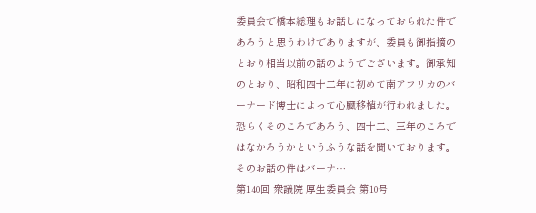委員会で橋本総理もお話しになっておられた件であろうと思うわけでありますが、委員も御指摘のとおり相当以前の話のようでございます。御承知のとおり、昭和四十二年に初めて南アフリカのバーナード博士によって心臓移植が行われました。恐らくそのころであろう、四十二、三年のころではなかろうかというふうな話を聞いております。 そのお話の件はバーナ…
第140回 衆議院 厚生委員会 第10号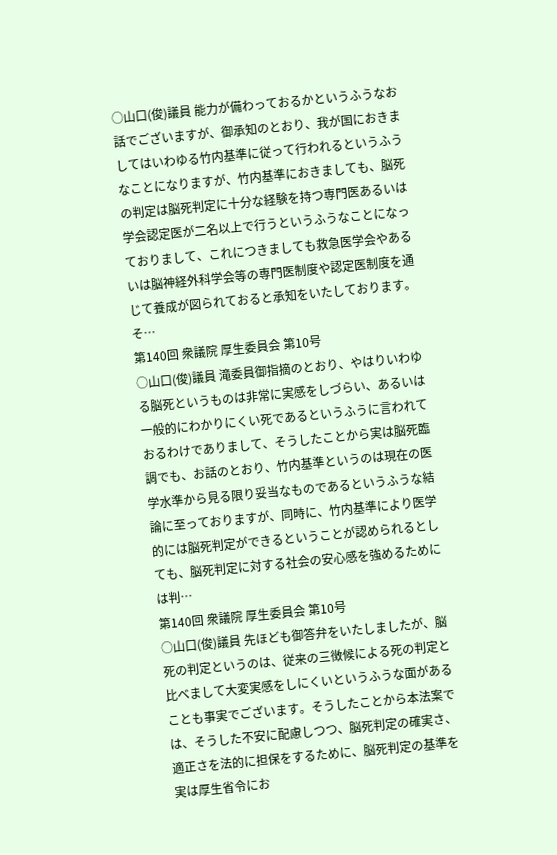○山口(俊)議員 能力が備わっておるかというふうなお話でございますが、御承知のとおり、我が国におきましてはいわゆる竹内基準に従って行われるというふうなことになりますが、竹内基準におきましても、脳死の判定は脳死判定に十分な経験を持つ専門医あるいは学会認定医が二名以上で行うというふうなことになっておりまして、これにつきましても救急医学会やあるいは脳神経外科学会等の専門医制度や認定医制度を通じて養成が図られておると承知をいたしております。 そ…
第140回 衆議院 厚生委員会 第10号
○山口(俊)議員 滝委員御指摘のとおり、やはりいわゆる脳死というものは非常に実感をしづらい、あるいは一般的にわかりにくい死であるというふうに言われておるわけでありまして、そうしたことから実は脳死臨調でも、お話のとおり、竹内基準というのは現在の医学水準から見る限り妥当なものであるというふうな結論に至っておりますが、同時に、竹内基準により医学的には脳死判定ができるということが認められるとしても、脳死判定に対する社会の安心感を強めるためには判…
第140回 衆議院 厚生委員会 第10号
○山口(俊)議員 先ほども御答弁をいたしましたが、脳死の判定というのは、従来の三徴候による死の判定と比べまして大変実感をしにくいというふうな面があることも事実でございます。そうしたことから本法案では、そうした不安に配慮しつつ、脳死判定の確実さ、適正さを法的に担保をするために、脳死判定の基準を実は厚生省令にお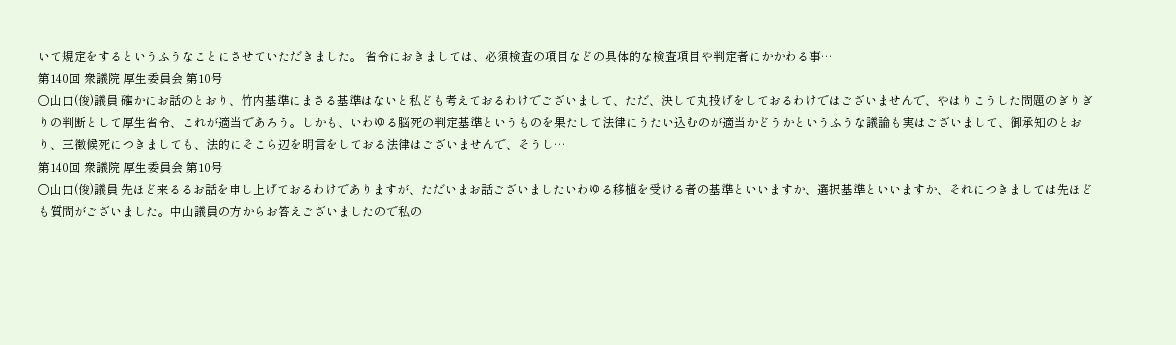いて規定をするというふうなことにさせていただきました。 省令におきましては、必須検査の項目などの具体的な検査項目や判定者にかかわる事…
第140回 衆議院 厚生委員会 第10号
○山口(俊)議員 確かにお話のとおり、竹内基準にまさる基準はないと私ども考えておるわけでございまして、ただ、決して丸投げをしておるわけではございませんで、やはりこうした問題のぎりぎりの判断として厚生省令、これが適当であろう。しかも、いわゆる脳死の判定基準というものを果たして法律にうたい込むのが適当かどうかというふうな議論も実はございまして、御承知のとおり、三徴候死につきましても、法的にそこら辺を明言をしておる法律はございませんで、そうし…
第140回 衆議院 厚生委員会 第10号
○山口(俊)議員 先ほど来るるお話を申し上げておるわけでありますが、ただいまお話ございましたいわゆる移植を受ける者の基準といいますか、選択基準といいますか、それにつきましては先ほども質問がございました。中山議員の方からお答えございましたので私の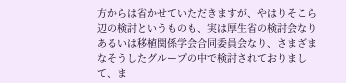方からは省かせていただきますが、やはりそこら辺の検討というものも、実は厚生省の検討会なりあるいは移植関係学会合同委員会なり、さまざまなそうしたグループの中で検討されておりまして、ま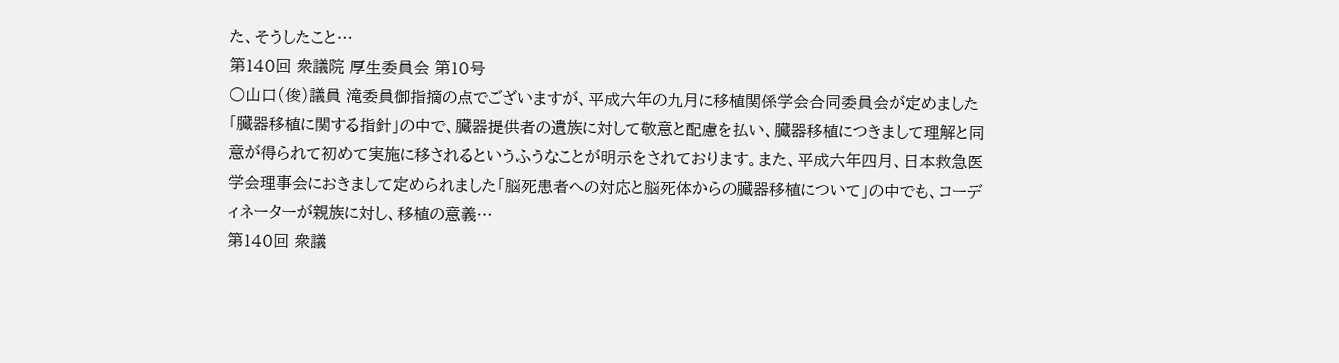た、そうしたこと…
第140回 衆議院 厚生委員会 第10号
○山口(俊)議員 滝委員御指摘の点でございますが、平成六年の九月に移植関係学会合同委員会が定めました「臓器移植に関する指針」の中で、臓器提供者の遺族に対して敬意と配慮を払い、臓器移植につきまして理解と同意が得られて初めて実施に移されるというふうなことが明示をされております。また、平成六年四月、日本救急医学会理事会におきまして定められました「脳死患者への対応と脳死体からの臓器移植について」の中でも、コーディネーターが親族に対し、移植の意義…
第140回 衆議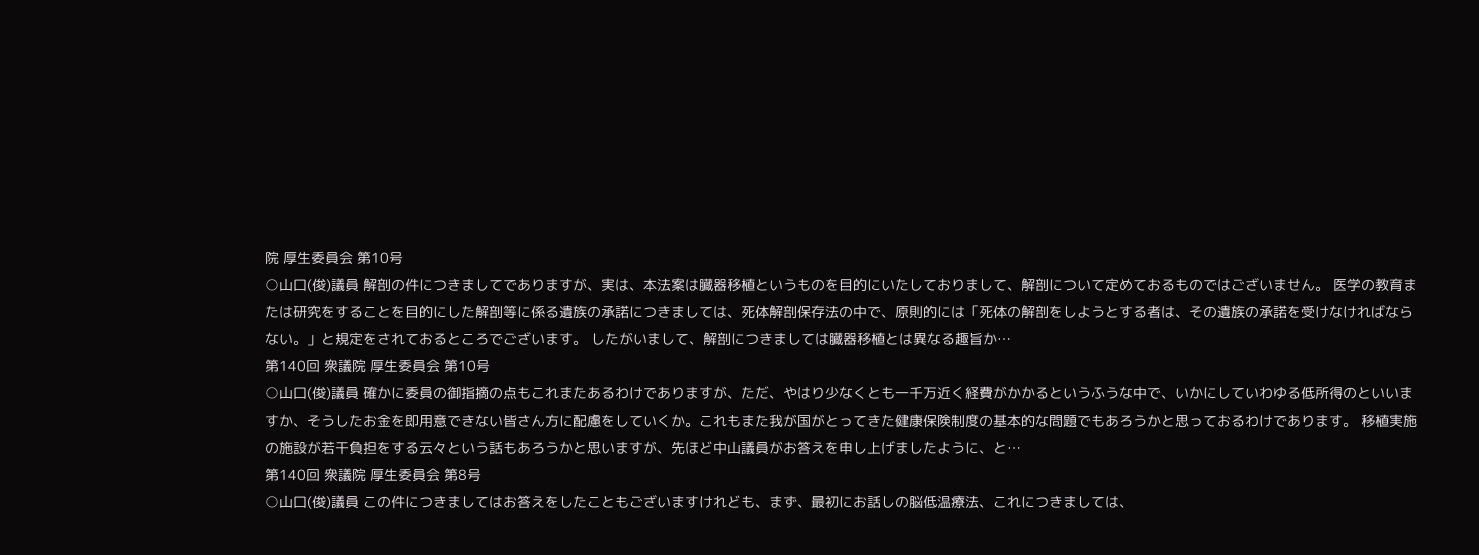院 厚生委員会 第10号
○山口(俊)議員 解剖の件につきましてでありますが、実は、本法案は臓器移植というものを目的にいたしておりまして、解剖について定めておるものではございません。 医学の教育または研究をすることを目的にした解剖等に係る遺族の承諾につきましては、死体解剖保存法の中で、原則的には「死体の解剖をしようとする者は、その遺族の承諾を受けなければならない。」と規定をされておるところでございます。 したがいまして、解剖につきましては臓器移植とは異なる趣旨か…
第140回 衆議院 厚生委員会 第10号
○山口(俊)議員 確かに委員の御指摘の点もこれまたあるわけでありますが、ただ、やはり少なくとも一千万近く経費がかかるというふうな中で、いかにしていわゆる低所得のといいますか、そうしたお金を即用意できない皆さん方に配慮をしていくか。これもまた我が国がとってきた健康保険制度の基本的な問題でもあろうかと思っておるわけであります。 移植実施の施設が若干負担をする云々という話もあろうかと思いますが、先ほど中山議員がお答えを申し上げましたように、と…
第140回 衆議院 厚生委員会 第8号
○山口(俊)議員 この件につきましてはお答えをしたこともございますけれども、まず、最初にお話しの脳低温療法、これにつきましては、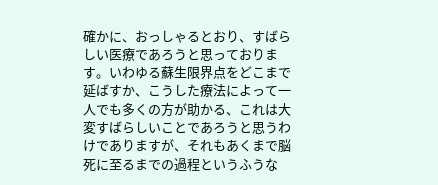確かに、おっしゃるとおり、すばらしい医療であろうと思っております。いわゆる蘇生限界点をどこまで延ばすか、こうした療法によって一人でも多くの方が助かる、これは大変すばらしいことであろうと思うわけでありますが、それもあくまで脳死に至るまでの過程というふうな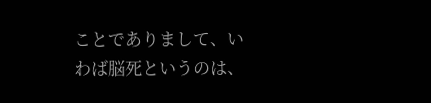ことでありまして、いわば脳死というのは、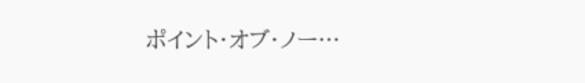ポイント・オブ・ノー…